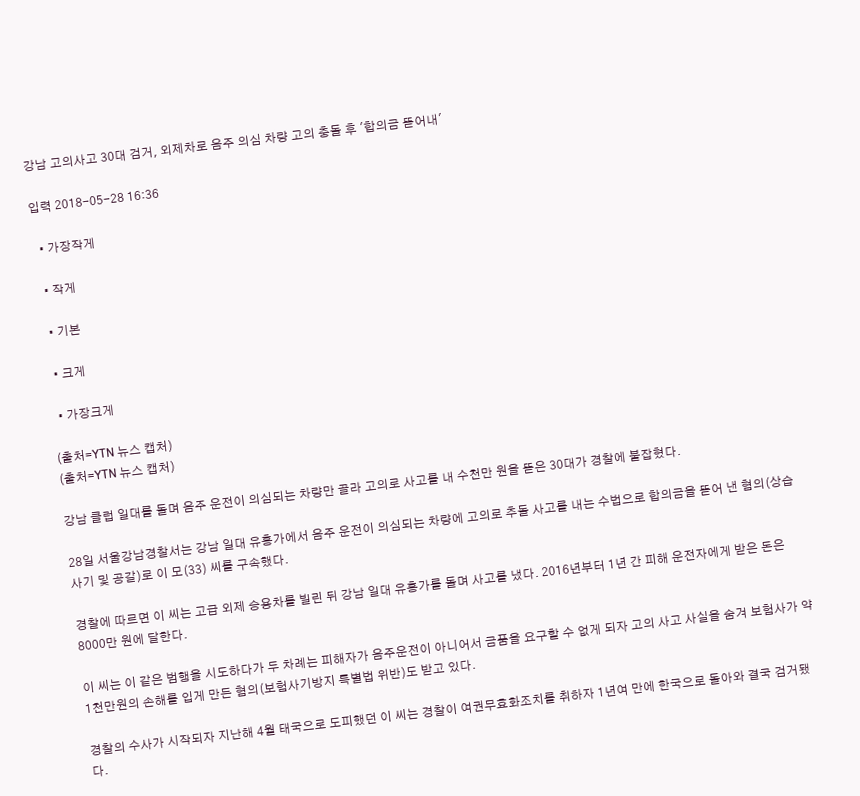강남 고의사고 30대 검거, 외제차로 음주 의심 차량 고의 충돌 후 '합의금 뜯어내'

입력 2018-05-28 16:36

  • 가장작게

  • 작게

  • 기본

  • 크게

  • 가장크게

(출처=YTN 뉴스 캡처)
(출처=YTN 뉴스 캡처)

강남 클럽 일대를 돌며 음주 운전이 의심되는 차량만 골라 고의로 사고를 내 수천만 원을 뜯은 30대가 경찰에 붙잡혔다.

28일 서울강남경찰서는 강남 일대 유흥가에서 음주 운전이 의심되는 차량에 고의로 추돌 사고를 내는 수법으로 합의금을 뜯어 낸 혐의(상습 사기 및 공갈)로 이 모(33) 씨를 구속했다.

경찰에 따르면 이 씨는 고급 외제 승용차를 빌린 뒤 강남 일대 유흥가를 돌며 사고를 냈다. 2016년부터 1년 간 피해 운전자에게 받은 돈은 8000만 원에 달한다.

이 씨는 이 같은 범행을 시도하다가 두 차례는 피해자가 음주운전이 아니어서 금품을 요구할 수 없게 되자 고의 사고 사실을 숨겨 보험사가 약 1천만원의 손해를 입게 만든 혐의(보험사기방지 특별법 위반)도 받고 있다.

경찰의 수사가 시작되자 지난해 4월 태국으로 도피했던 이 씨는 경찰이 여권무효화조치를 취하자 1년여 만에 한국으로 돌아와 결국 검거됐다.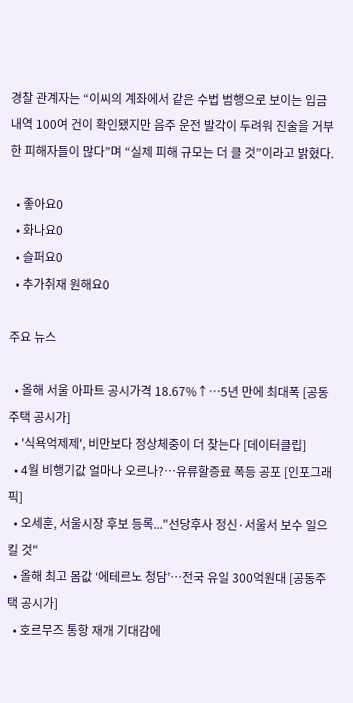경찰 관계자는 “이씨의 계좌에서 같은 수법 범행으로 보이는 입금 내역 100여 건이 확인됐지만 음주 운전 발각이 두려워 진술을 거부한 피해자들이 많다”며 “실제 피해 규모는 더 클 것”이라고 밝혔다.

  • 좋아요0
  • 화나요0
  • 슬퍼요0
  • 추가취재 원해요0

주요 뉴스

  • 올해 서울 아파트 공시가격 18.67%↑…5년 만에 최대폭 [공동주택 공시가]
  • '식욕억제제', 비만보다 정상체중이 더 찾는다 [데이터클립]
  • 4월 비행기값 얼마나 오르나?…유류할증료 폭등 공포 [인포그래픽]
  • 오세훈, 서울시장 후보 등록..."선당후사 정신·서울서 보수 일으킬 것"
  • 올해 최고 몸값 ‘에테르노 청담’⋯전국 유일 300억원대 [공동주택 공시가]
  • 호르무즈 통항 재개 기대감에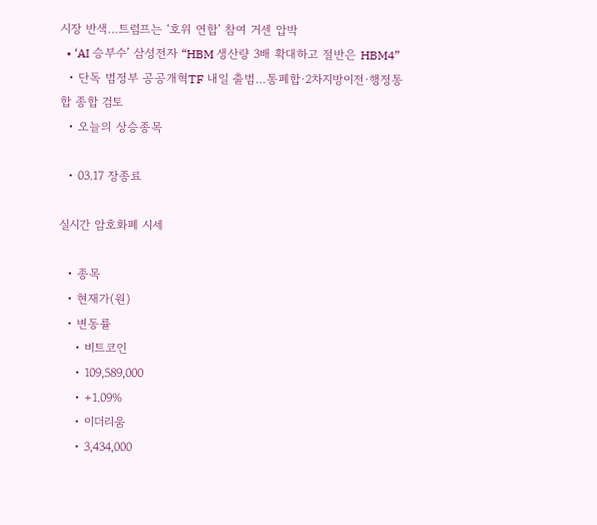시장 반색…트럼프는 ‘호위 연합’ 참여 거센 압박
  • ‘AI 승부수’ 삼성전자 “HBM 생산량 3배 확대하고 절반은 HBM4”
  • 단독 범정부 공공개혁TF 내일 출범…통폐합·2차지방이전·행정통합 종합 검토
  • 오늘의 상승종목

  • 03.17 장종료

실시간 암호화폐 시세

  • 종목
  • 현재가(원)
  • 변동률
    • 비트코인
    • 109,589,000
    • +1.09%
    • 이더리움
    • 3,434,000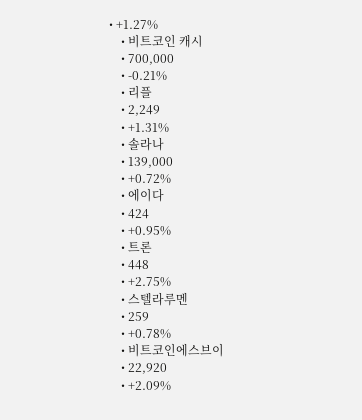• +1.27%
    • 비트코인 캐시
    • 700,000
    • -0.21%
    • 리플
    • 2,249
    • +1.31%
    • 솔라나
    • 139,000
    • +0.72%
    • 에이다
    • 424
    • +0.95%
    • 트론
    • 448
    • +2.75%
    • 스텔라루멘
    • 259
    • +0.78%
    • 비트코인에스브이
    • 22,920
    • +2.09%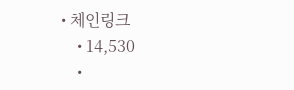• 체인링크
    • 14,530
    •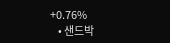+0.76%
    • 샌드박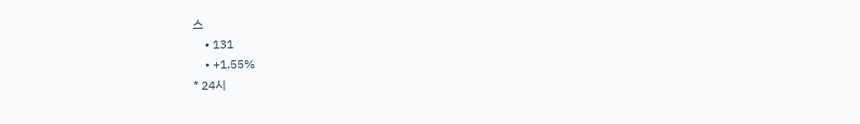스
    • 131
    • +1.55%
* 24시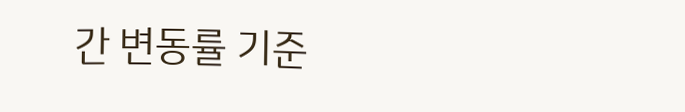간 변동률 기준